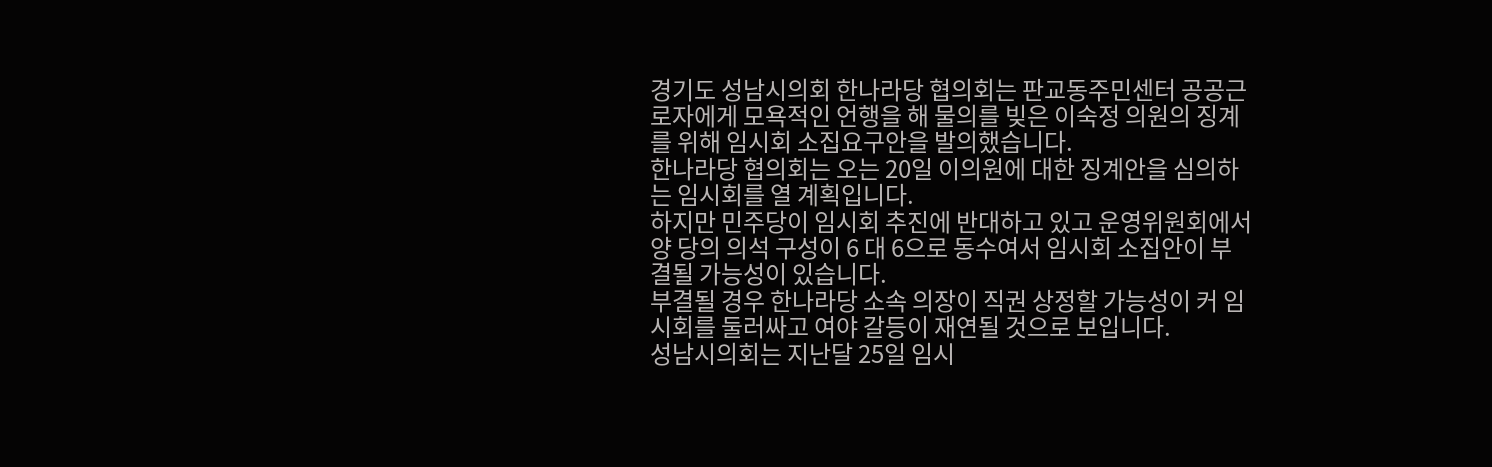경기도 성남시의회 한나라당 협의회는 판교동주민센터 공공근로자에게 모욕적인 언행을 해 물의를 빚은 이숙정 의원의 징계를 위해 임시회 소집요구안을 발의했습니다.
한나라당 협의회는 오는 20일 이의원에 대한 징계안을 심의하는 임시회를 열 계획입니다.
하지만 민주당이 임시회 추진에 반대하고 있고 운영위원회에서 양 당의 의석 구성이 6 대 6으로 동수여서 임시회 소집안이 부결될 가능성이 있습니다.
부결될 경우 한나라당 소속 의장이 직권 상정할 가능성이 커 임시회를 둘러싸고 여야 갈등이 재연될 것으로 보입니다.
성남시의회는 지난달 25일 임시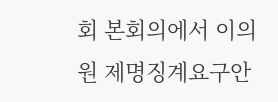회 본회의에서 이의원 제명징계요구안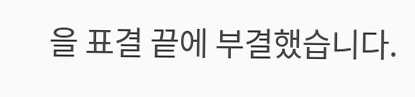을 표결 끝에 부결했습니다.